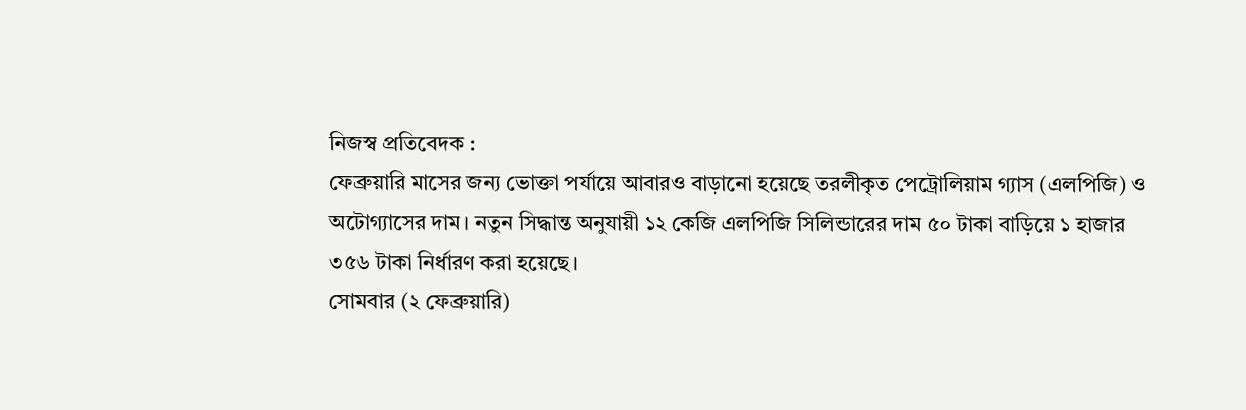নিজস্ব প্রতিবেদক :
ফেব্রুয়ারি মাসের জন্য ভোক্তা পর্যায়ে আবারও বাড়ানো হয়েছে তরলীকৃত পেট্রোলিয়াম গ্যাস (এলপিজি) ও অটোগ্যাসের দাম। নতুন সিদ্ধান্ত অনুযায়ী ১২ কেজি এলপিজি সিলিন্ডারের দাম ৫০ টাকা বাড়িয়ে ১ হাজার ৩৫৬ টাকা নির্ধারণ করা হয়েছে।
সোমবার (২ ফেব্রুয়ারি)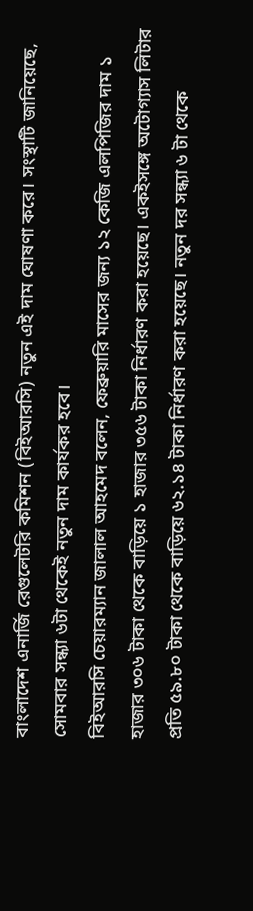বাংলাদেশ এনার্জি রেগুলেটরি কমিশন (বিইআরসি) নতুন এই দাম ঘোষণা করে। সংস্থাটি জানিয়েছে, সোমবার সন্ধ্যা ৬টা থেকেই নতুন দাম কার্যকর হবে।
বিইআরসি চেয়ারম্যান জালাল আহমেদ বলেন, ফেব্রুয়ারি মাসের জন্য ১২ কেজি এলপিজির দাম ১ হাজার ৩০৬ টাকা থেকে বাড়িয়ে ১ হাজার ৩৫৬ টাকা নির্ধারণ করা হয়েছে। একইসঙ্গে অটোগ্যাস লিটার প্রতি ৫৯.৮০ টাকা থেকে বাড়িয়ে ৬২.১৪ টাকা নির্ধারণ করা হয়েছে। নতুন দর সন্ধ্যা ৬ টা থেকে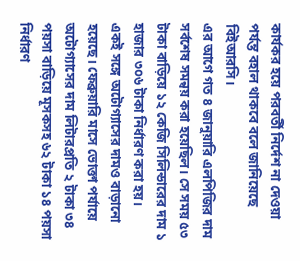কার্যকর হয়ে পরবর্তী নির্দেশ না দেওয়া পর্যন্ত বহাল থাকবে বলে জানিয়েছে বিইআরসি।
এর আগে গত ৪ জানুয়ারি এলপিজির দাম সর্বশেষ সমন্বয় করা হয়েছিল। সে সময় ৫৩ টাকা বাড়িয়ে ১২ কেজি সিলিন্ডারের দাম ১ হাজার ৩০৬ টাকা নির্ধারণ করা হয়।
একই সঙ্গে অটোগ্যাসের দামও বাড়ানো হয়েছে। ফেব্রুয়ারি মাসে ভোক্তা পর্যায়ে অটোগ্যাসের দাম লিটারপ্রতি ২ টাকা ৩৪ পয়সা বাড়িয়ে মূসকসহ ৬২ টাকা ১৪ পয়সা নির্ধারণ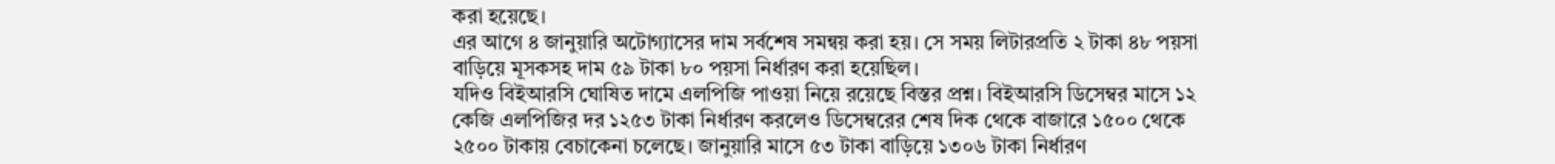করা হয়েছে।
এর আগে ৪ জানুয়ারি অটোগ্যাসের দাম সর্বশেষ সমন্বয় করা হয়। সে সময় লিটারপ্রতি ২ টাকা ৪৮ পয়সা বাড়িয়ে মূসকসহ দাম ৫৯ টাকা ৮০ পয়সা নির্ধারণ করা হয়েছিল।
যদিও বিইআরসি ঘোষিত দামে এলপিজি পাওয়া নিয়ে রয়েছে বিস্তর প্রশ্ন। বিইআরসি ডিসেম্বর মাসে ১২ কেজি এলপিজির দর ১২৫৩ টাকা নির্ধারণ করলেও ডিসেম্বরের শেষ দিক থেকে বাজারে ১৫০০ থেকে ২৫০০ টাকায় বেচাকেনা চলেছে। জানুয়ারি মাসে ৫৩ টাকা বাড়িয়ে ১৩০৬ টাকা নির্ধারণ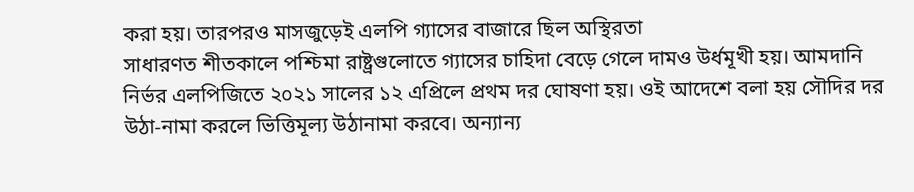করা হয়। তারপরও মাসজুড়েই এলপি গ্যাসের বাজারে ছিল অস্থিরতা
সাধারণত শীতকালে পশ্চিমা রাষ্ট্রগুলোতে গ্যাসের চাহিদা বেড়ে গেলে দামও উর্ধমূখী হয়। আমদানি নির্ভর এলপিজিতে ২০২১ সালের ১২ এপ্রিলে প্রথম দর ঘোষণা হয়। ওই আদেশে বলা হয় সৌদির দর উঠা-নামা করলে ভিত্তিমূল্য উঠানামা করবে। অন্যান্য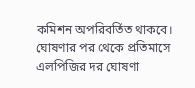কমিশন অপরিবর্তিত থাকবে। ঘোষণার পর থেকে প্রতিমাসে এলপিজির দর ঘোষণা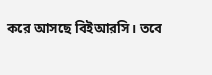করে আসছে বিইআরসি। তবে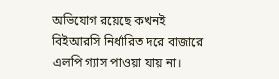অভিযোগ রয়েছে কখনই বিইআরসি নির্ধারিত দরে বাজারে এলপি গ্যাস পাওয়া যায় না।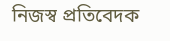নিজস্ব প্রতিবেদক